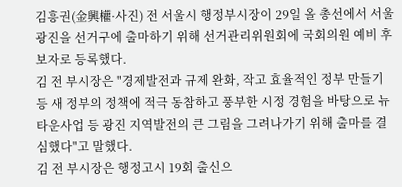김흥권(金興權·사진) 전 서울시 행정부시장이 29일 올 총선에서 서울 광진을 선거구에 출마하기 위해 선거관리위원회에 국회의원 예비 후보자로 등록했다.
김 전 부시장은 "경제발전과 규제 완화, 작고 효율적인 정부 만들기 등 새 정부의 정책에 적극 동참하고 풍부한 시정 경험을 바탕으로 뉴타운사업 등 광진 지역발전의 큰 그림을 그려나가기 위해 출마를 결심했다"고 말했다.
김 전 부시장은 행정고시 19회 출신으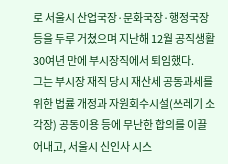로 서울시 산업국장·문화국장·행정국장 등을 두루 거쳤으며 지난해 12월 공직생활 30여년 만에 부시장직에서 퇴임했다.
그는 부시장 재직 당시 재산세 공동과세를 위한 법률 개정과 자원회수시설(쓰레기 소각장) 공동이용 등에 무난한 합의를 이끌어내고, 서울시 신인사 시스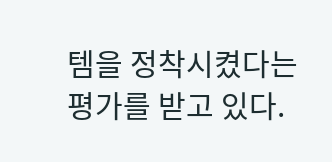템을 정착시켰다는 평가를 받고 있다.